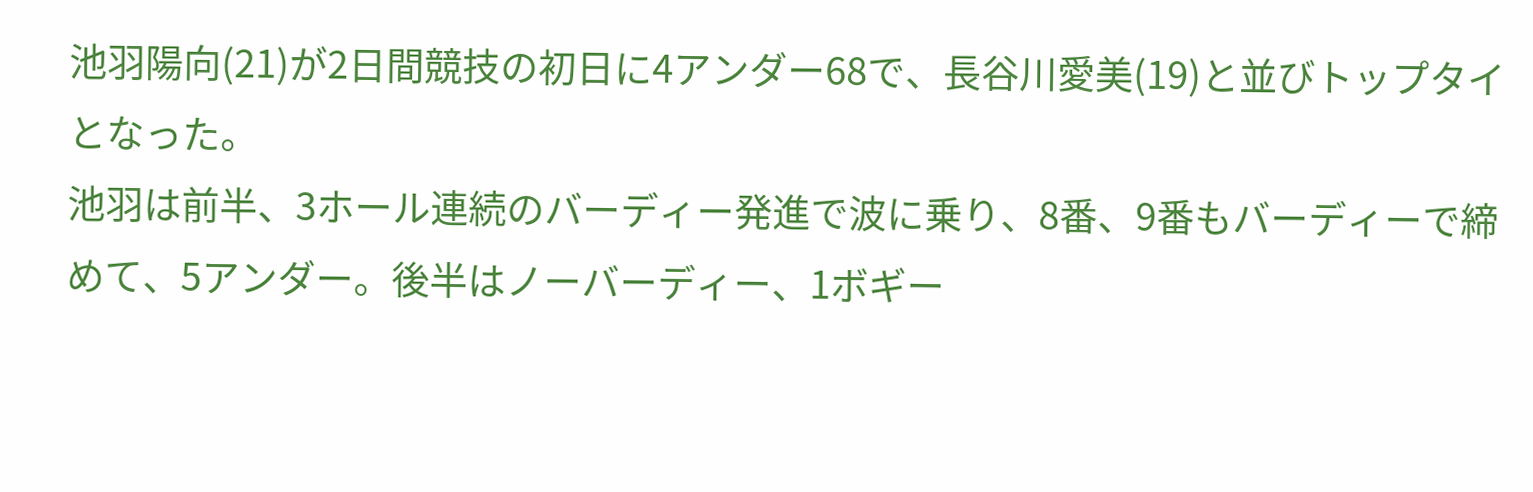池羽陽向(21)が2日間競技の初日に4アンダー68で、長谷川愛美(19)と並びトップタイとなった。
池羽は前半、3ホール連続のバーディー発進で波に乗り、8番、9番もバーディーで締めて、5アンダー。後半はノーバーディー、1ボギー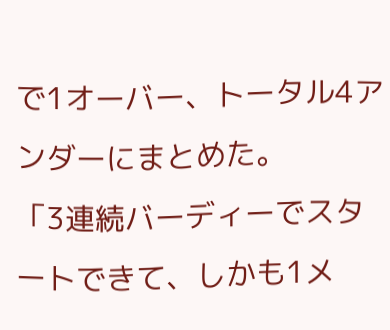で1オーバー、トータル4アンダーにまとめた。
「3連続バーディーでスタートできて、しかも1メ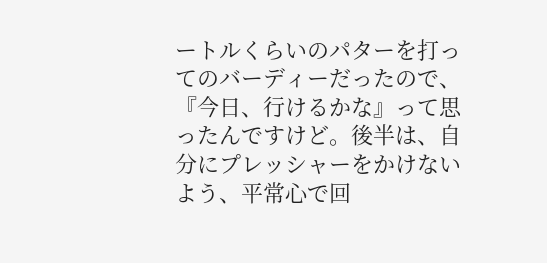ートルくらいのパターを打ってのバーディーだったので、『今日、行けるかな』って思ったんですけど。後半は、自分にプレッシャーをかけないよう、平常心で回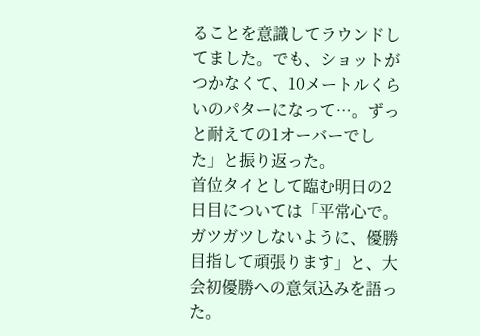ることを意識してラウンドしてました。でも、ショットがつかなくて、10メートルくらいのパターになって…。ずっと耐えての1オーバーでした」と振り返った。
首位タイとして臨む明日の2日目については「平常心で。ガツガツしないように、優勝目指して頑張ります」と、大会初優勝への意気込みを語った。